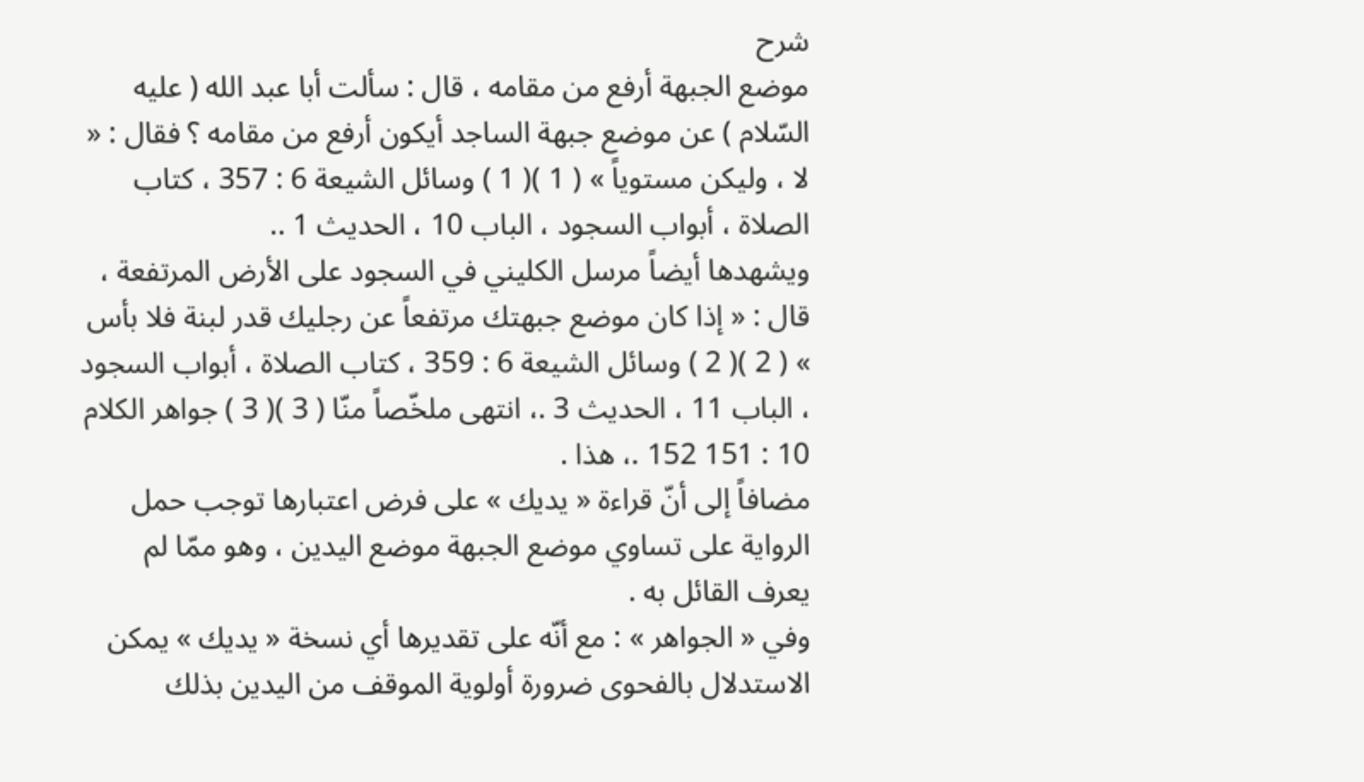شرح
موضع الجبهة أرفع من مقامه ، قال : سألت أبا عبد الله ( عليه السّلام ) عن موضع جبهة الساجد أيكون أرفع من مقامه ؟ فقال : « لا ، وليكن مستوياً » ( 1 )( 1 ) وسائل الشيعة 6 : 357 ، كتاب الصلاة ، أبواب السجود ، الباب 10 ، الحديث 1 ..
ويشهدها أيضاً مرسل الكليني في السجود على الأرض المرتفعة ، قال : « إذا كان موضع جبهتك مرتفعاً عن رجليك قدر لبنة فلا بأس » ( 2 )( 2 ) وسائل الشيعة 6 : 359 ، كتاب الصلاة ، أبواب السجود ، الباب 11 ، الحديث 3 .، انتهى ملخّصاً منّا ( 3 )( 3 ) جواهر الكلام 10 : 151 152 .، هذا .
مضافاً إلى أنّ قراءة « يديك » على فرض اعتبارها توجب حمل الرواية على تساوي موضع الجبهة موضع اليدين ، وهو ممّا لم يعرف القائل به .
وفي « الجواهر » : مع أنّه على تقديرها أي نسخة « يديك » يمكن الاستدلال بالفحوى ضرورة أولوية الموقف من اليدين بذلك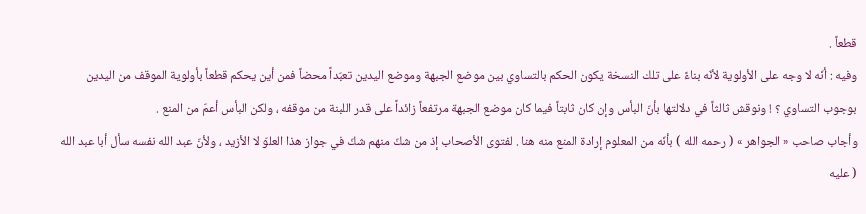قطعاً .
وفيه : أنّه لا وجه على الأولوية لأنّه بناءً على تلك النسخة يكون الحكم بالتساوي بين موضع الجبهة وموضع اليدين تعبّداً محضاً فمن أين يحكم قطعاً بأولوية الموقف من اليدين بوجوب التساوي ؟ ! ونوقش ثالثاً في دلالتها بأنّ البأس وإن كان ثابتاً فيما كان موضع الجبهة مرتفعاً زائداً على قدر اللبنة من موقفه ، ولكن البأس أعمّ من المنع .
وأجاب صاحب « الجواهر » ( رحمه الله ) بأنّه من المعلوم إرادة المنع منه هنا . لفتوى الأصحاب إذ من شكّ منهم شكّ في جواز هذا العلوّ لا الأزيد ، ولأنّ عبد الله نفسه سأل أبا عبد الله ( عليه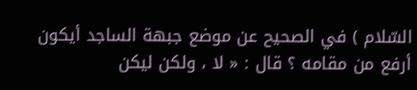السّلام ) في الصحيح عن موضع جبهة الساجد أيكون أرفع من مقامه ؟ قال : « لا ، ولكن ليكن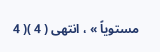مستوياً » ، انتهى ( 4 )( 4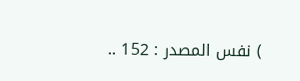) نفس المصدر : 152 ..